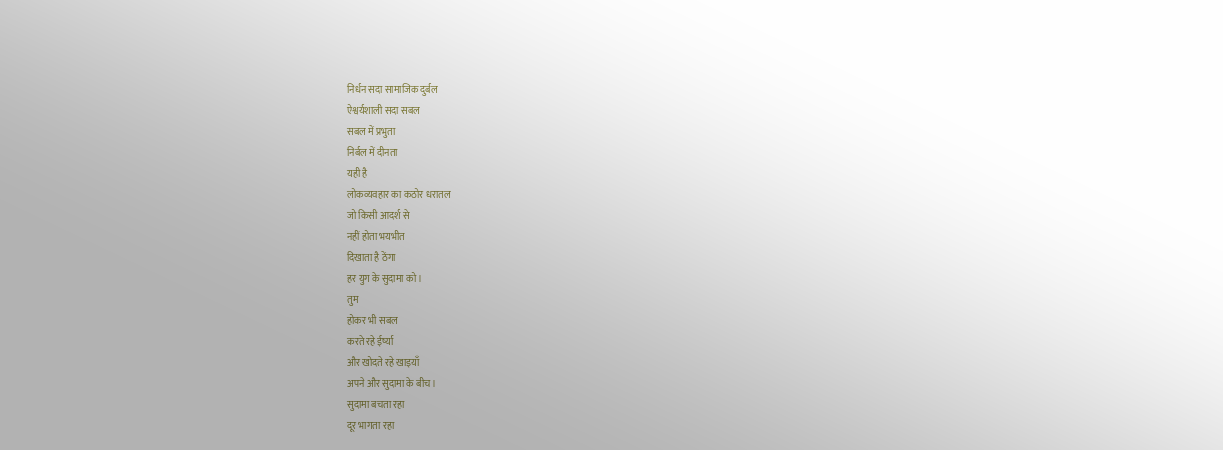निर्धन सदा सामाजिक दुर्बल
ऐश्वर्यशाली सदा सबल
सबल में प्रभुता
निर्बल में दीनता
यही है
लोकव्यवहार का कठोर धरातल
जो किसी आदर्श से
नहीं होता भयभीत
दिखाता है ठेंगा
हर युग के सुदामा को।
तुम
होकर भी सबल
करते रहे ईर्ष्या
और खोदते रहे खाइयाँ
अपने और सुदामा के बीच।
सुदामा बचता रहा
दूर भागता रहा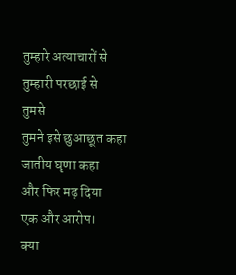तुम्हारे अत्याचारों से
तुम्हारी परछाई से
तुमसे
तुमने इसे छुआछूत कहा
जातीय घृणा कहा
और फिर मढ़ दिया
एक और आरोप।
क्या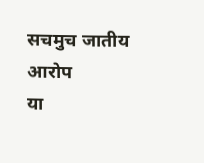सचमुच जातीय आरोप
या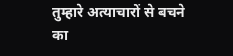तुम्हारे अत्याचारों से बचने का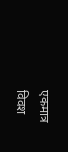एकमात्र
विवश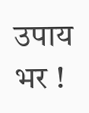उपाय भर !